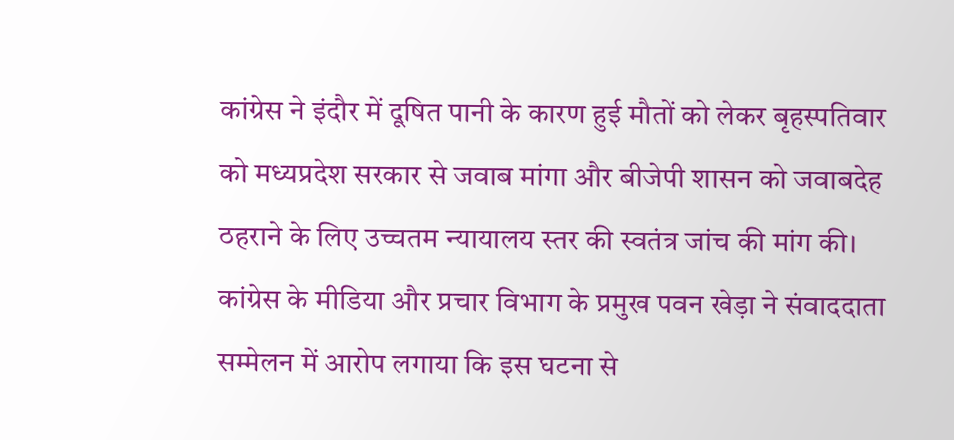कांग्रेस ने इंदौर में दूषित पानी के कारण हुई मौतों को लेकर बृहस्पतिवार को मध्यप्रदेश सरकार से जवाब मांगा और बीजेपी शासन को जवाबदेह ठहराने के लिए उच्चतम न्यायालय स्तर की स्वतंत्र जांच की मांग की।
कांग्रेस के मीडिया और प्रचार विभाग के प्रमुख पवन खेड़ा ने संवाददाता सम्मेलन में आरोप लगाया कि इस घटना से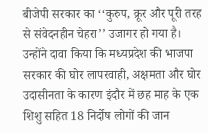बीजेपी सरकार का ‘‘कुरुप, क्रूर और पूरी तरह से संवेदनहीन चेहरा’’ उजागर हो गया है।
उन्होंने दावा किया कि मध्यप्रदेश की भाजपा सरकार की घोर लापरवाही, अक्षमता और घोर उदासीनता के कारण इंदौर में छह माह के एक शिशु सहित 18 निर्दोष लोगों की जान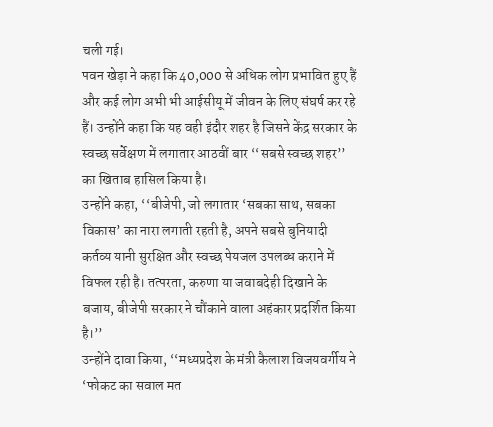चली गई।
पवन खेड़ा ने कहा कि 40,000 से अधिक लोग प्रभावित हुए हैं और कई लोग अभी भी आईसीयू में जीवन के लिए संघर्ष कर रहे हैं। उन्होंने कहा कि यह वही इंदौर शहर है जिसने केंद्र सरकार के स्वच्छ सर्वेक्षण में लगातार आठवीं बार ‘‘सबसे स्वच्छ शहर’’ का खिताब हासिल किया है।
उन्होंने कहा, ‘‘बीजेपी, जो लगातार ‘सबका साथ, सबका विकास’ का नारा लगाती रहती है, अपने सबसे बुनियादी कर्तव्य यानी सुरक्षित और स्वच्छ पेयजल उपलब्ध कराने में विफल रही है। तत्परता, करुणा या जवाबदेही दिखाने के बजाय, बीजेपी सरकार ने चौंकाने वाला अहंकार प्रदर्शित किया है।’’
उन्होंने दावा किया, ‘‘मध्यप्रदेश के मंत्री कैलाश विजयवर्गीय ने ‘फोकट का सवाल मत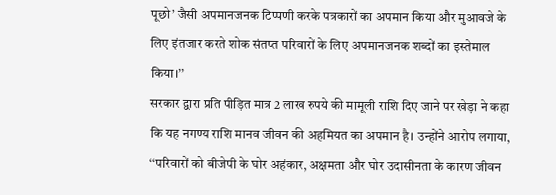पूछो’ जैसी अपमानजनक टिप्पणी करके पत्रकारों का अपमान किया और मुआवजे के लिए इंतजार करते शोक संतप्त परिवारों के लिए अपमानजनक शब्दों का इस्तेमाल किया।’’
सरकार द्वारा प्रति पीड़ित मात्र 2 लाख रुपये की मामूली राशि दिए जाने पर खेड़ा ने कहा कि यह नगण्य राशि मानव जीवन की अहमियत का अपमान है। उन्होंने आरोप लगाया, ‘‘परिवारों को बीजेपी के घोर अहंकार, अक्षमता और घोर उदासीनता के कारण जीवन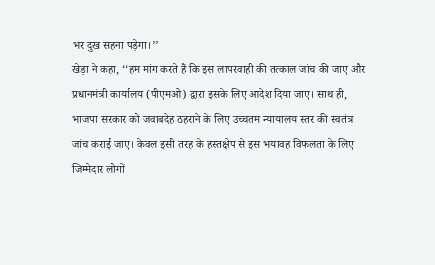भर दुख सहना पड़ेगा।’’
खेड़ा ने कहा, ‘‘हम मांग करते हैं कि इस लापरवाही की तत्काल जांच की जाए और प्रधानमंत्री कार्यालय (पीएमओ) द्वारा इसके लिए आदेश दिया जाए। साथ ही, भाजपा सरकार को जवाबदेह ठहराने के लिए उच्चतम न्यायालय स्तर की स्वतंत्र जांच कराई जाए। केवल इसी तरह के हस्तक्षेप से इस भयावह विफलता के लिए जिम्मेदार लोगों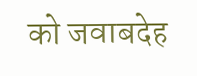को जवाबदेह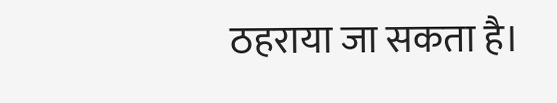ठहराया जा सकता है।